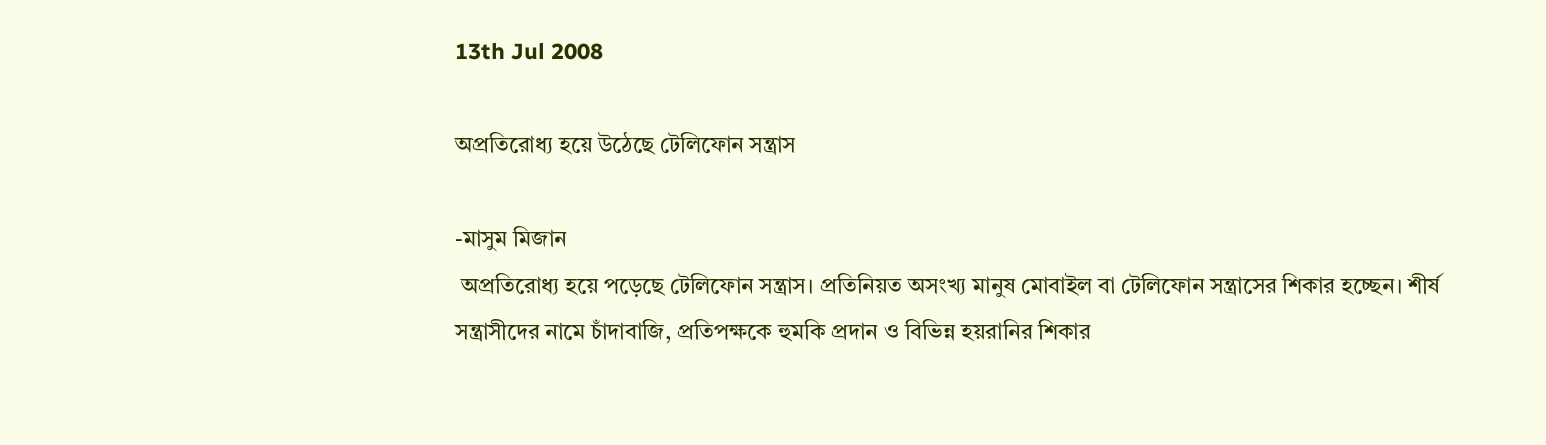13th Jul 2008

অপ্রতিরোধ্য হয়ে উঠেছে টেলিফোন সন্ত্রাস

-মাসুম মিজান
 অপ্রতিরোধ্য হয়ে পড়েছে টেলিফোন সন্ত্রাস। প্রতিনিয়ত অসংখ্য মানুষ মোবাইল বা টেলিফোন সন্ত্রাসের শিকার হচ্ছেন। শীর্ষ সন্ত্রাসীদের নামে চাঁদাবাজি, প্রতিপক্ষকে হুমকি প্রদান ও বিভিন্ন হয়রানির শিকার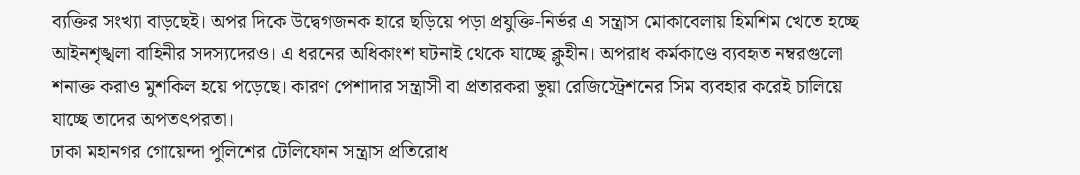ব্যক্তির সংখ্যা বাড়ছেই। অপর দিকে উদ্বেগজনক হারে ছড়িয়ে পড়া প্রযুক্তি-নির্ভর এ সন্ত্রাস মোকাবেলায় হিমশিম খেতে হচ্ছে আইনশৃঙ্খলা বাহিনীর সদস্যদেরও। এ ধরনের অধিকাংশ ঘটনাই থেকে যাচ্ছে ক্লুহীন। অপরাধ কর্মকাণ্ডে ব্যবহৃত নম্বরগুলো শনাক্ত করাও মুশকিল হয়ে পড়েছে। কারণ পেশাদার সন্ত্রাসী বা প্রতারকরা ভুয়া রেজিস্ট্রেশনের সিম ব্যবহার করেই চালিয়ে যাচ্ছে তাদের অপতৎপরতা।
ঢাকা মহানগর গোয়েন্দা পুলিশের টেলিফোন সন্ত্রাস প্রতিরোধ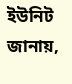ইউনিট জানায়,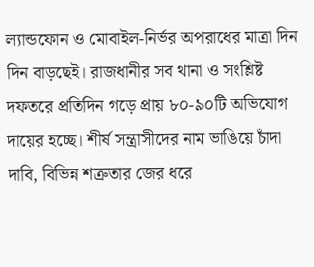ল্যান্ডফোন ও মোবাইল-নির্ভর অপরাধের মাত্রা দিন দিন বাড়ছেই। রাজধানীর সব থানা ও সংশ্লিষ্ট দফতরে প্রতিদিন গড়ে প্রায় ৮০-৯০টি অভিযোগ দায়ের হচ্ছে। শীর্ষ সন্ত্রাসীদের নাম ভাঙিয়ে চাঁদা দাবি, বিভিন্ন শত্রুতার জের ধরে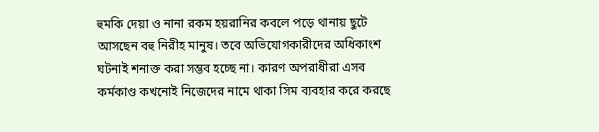হুমকি দেয়া ও নানা রকম হয়রানির কবলে পড়ে থানায় ছুটে আসছেন বহু নিরীহ মানুষ। তবে অভিযোগকারীদের অধিকাংশ ঘটনাই শনাক্ত করা সম্ভব হচ্ছে না। কারণ অপরাধীরা এসব কর্মকাণ্ড কখনোই নিজেদের নামে থাকা সিম ব্যবহার করে করছে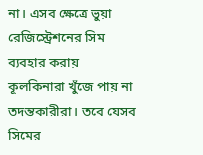না। এসব ক্ষেত্রে ভুয়া রেজিস্ট্রেশনের সিম ব্যবহার করায় কূলকিনারা খুঁজে পায় না তদন্তকারীরা। তবে যেসব সিমের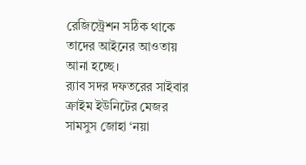রেজিস্ট্রেশন সঠিক থাকে তাদের আইনের আওতায় আনা হচ্ছে।
র‌্যাব সদর দফতরের সাইবার ক্রাইম ইউনিটের মেজর সামসুস জোহা ‘নয়া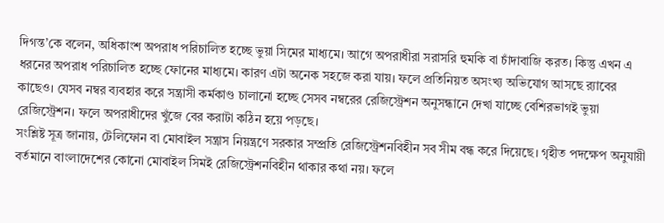দিগন্ত’কে বলেন, অধিকাংশ অপরাধ পরিচালিত হচ্ছে ভুয়া সিমের মাধ্যমে। আগে অপরাধীরা সরাসরি হুমকি বা চাঁদাবাজি করত। কিন্তু এখন এ ধরনের অপরাধ পরিচালিত হচ্ছে ফোনের মাধ্যমে। কারণ এটা অনেক সহজে করা যায়। ফলে প্রতিনিয়ত অসংখ্য অভিযোগ আসছে র‌্যাবের কাছেও। যেসব নম্বর ব্যবহার করে সন্ত্রাসী কর্মকাণ্ড চালানো হচ্ছে সেসব নম্বরের রেজিস্ট্রেশন অনুসন্ধানে দেখা যাচ্ছে বেশিরভাগই ভুয়া রেজিস্ট্রেশন। ফলে অপরাধীদের খুঁজে বের করাটা কঠিন হয়ে পড়ছে।
সংশ্লিষ্ট সূত্র জানায়, টেলিফোন বা মোবাইল সন্ত্রাস নিয়ন্ত্রণে সরকার সম্প্রতি রেজিস্ট্রেশনবিহীন সব সীম বন্ধ করে দিয়েছে। গৃহীত পদক্ষেপ অনুযায়ী বর্তমানে বাংলাদেশের কোনো মোবাইল সিমই রেজিস্ট্রেশনবিহীন থাকার কথা নয়। ফলে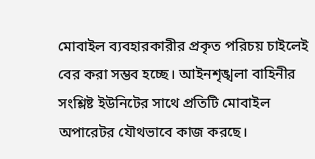মোবাইল ব্যবহারকারীর প্রকৃত পরিচয় চাইলেই বের করা সম্ভব হচ্ছে। আইনশৃঙ্খলা বাহিনীর সংশ্লিষ্ট ইউনিটের সাথে প্রতিটি মোবাইল অপারেটর যৌথভাবে কাজ করছে।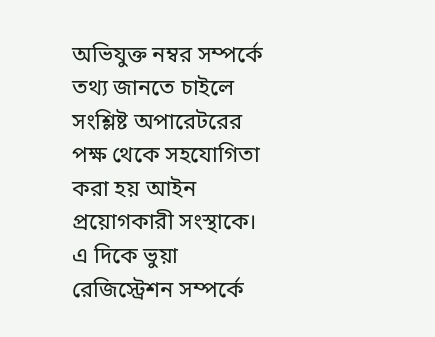অভিযুক্ত নম্বর সম্পর্কে তথ্য জানতে চাইলে সংশ্লিষ্ট অপারেটরের পক্ষ থেকে সহযোগিতা করা হয় আইন প্রয়োগকারী সংস্থাকে।
এ দিকে ভুয়া রেজিস্ট্রেশন সম্পর্কে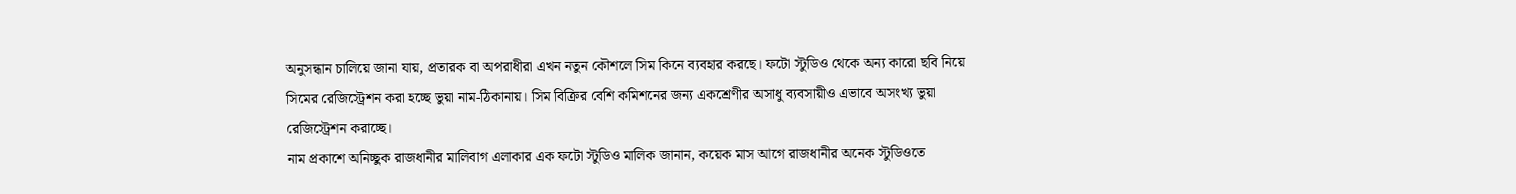অনুসন্ধান চালিয়ে জানা যায়, প্রতারক বা অপরাধীরা এখন নতুন কৌশলে সিম কিনে ব্যবহার করছে। ফটো স্টুডিও থেকে অন্য কারো ছবি নিয়ে সিমের রেজিস্ট্রেশন করা হচ্ছে ভুয়া নাম-ঠিকানায়। সিম বিক্রির বেশি কমিশনের জন্য একশ্রেণীর অসাধু ব্যবসায়ীও এভাবে অসংখ্য ভুয়া রেজিস্ট্রেশন করাচ্ছে।
নাম প্রকাশে অনিচ্ছুক রাজধানীর মালিবাগ এলাকার এক ফটো স্টুডিও মালিক জানান, কয়েক মাস আগে রাজধানীর অনেক স্টুডিওতে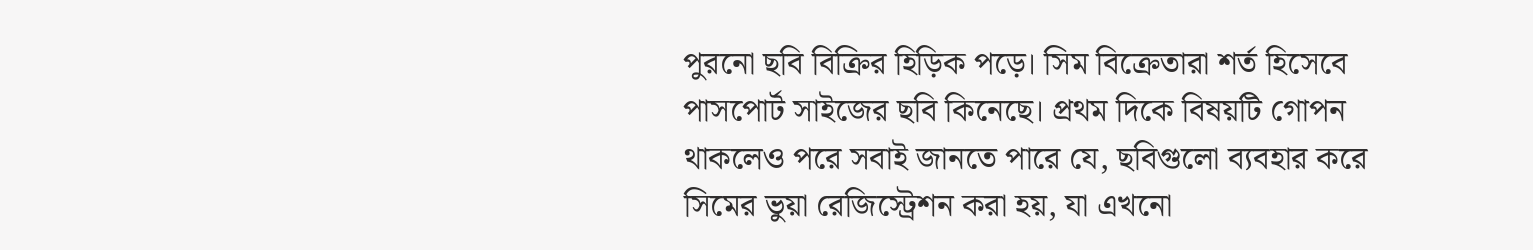পুরনো ছবি বিক্রির হিড়িক পড়ে। সিম বিক্রেতারা শর্ত হিসেবে পাসপোর্ট সাইজের ছবি কিনেছে। প্রথম দিকে বিষয়টি গোপন থাকলেও পরে সবাই জানতে পারে যে, ছবিগুলো ব্যবহার করে সিমের ভুয়া রেজিস্ট্রেশন করা হয়, যা এখনো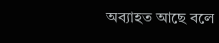অব্যাহত আছে বলে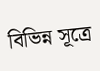বিভিন্ন সূত্রে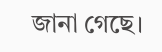জানা গেছে।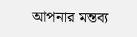আপনার মন্তব্য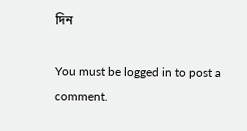দিন

You must be logged in to post a comment.